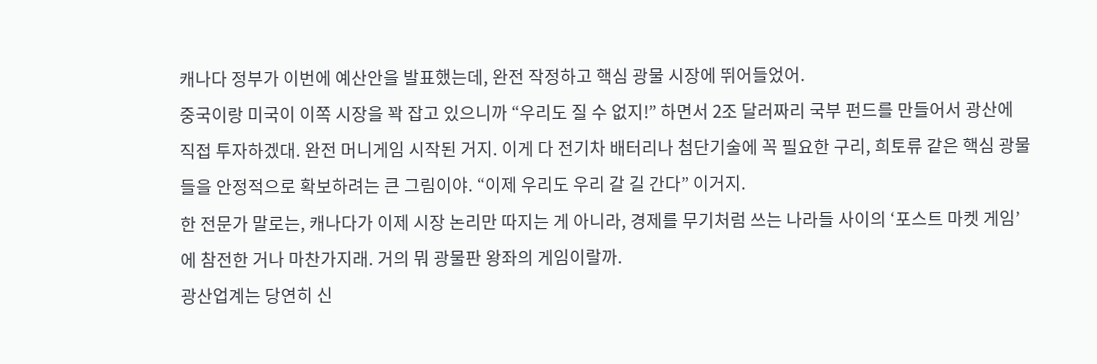캐나다 정부가 이번에 예산안을 발표했는데, 완전 작정하고 핵심 광물 시장에 뛰어들었어.
중국이랑 미국이 이쪽 시장을 꽉 잡고 있으니까 “우리도 질 수 없지!” 하면서 2조 달러짜리 국부 펀드를 만들어서 광산에 직접 투자하겠대. 완전 머니게임 시작된 거지. 이게 다 전기차 배터리나 첨단기술에 꼭 필요한 구리, 희토류 같은 핵심 광물들을 안정적으로 확보하려는 큰 그림이야. “이제 우리도 우리 갈 길 간다” 이거지.
한 전문가 말로는, 캐나다가 이제 시장 논리만 따지는 게 아니라, 경제를 무기처럼 쓰는 나라들 사이의 ‘포스트 마켓 게임’에 참전한 거나 마찬가지래. 거의 뭐 광물판 왕좌의 게임이랄까.
광산업계는 당연히 신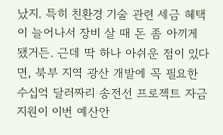났지. 특히 친환경 기술 관련 세금 혜택이 늘어나서 장비 살 때 돈 좀 아끼게 됐거든. 근데 딱 하나 아쉬운 점이 있다면, 북부 지역 광산 개발에 꼭 필요한 수십억 달러짜리 송전선 프로젝트 자금 지원이 이번 예산안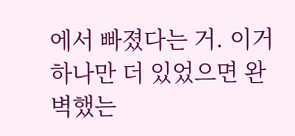에서 빠졌다는 거. 이거 하나만 더 있었으면 완벽했는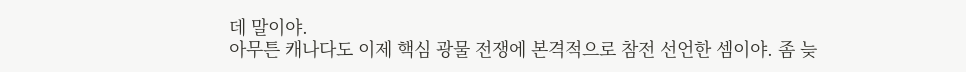데 말이야.
아무튼 캐나다도 이제 핵심 광물 전쟁에 본격적으로 참전 선언한 셈이야. 좀 늦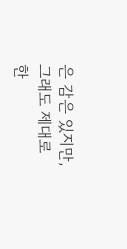은 감은 있지만, 그래도 제대로 한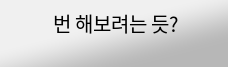번 해보려는 듯?